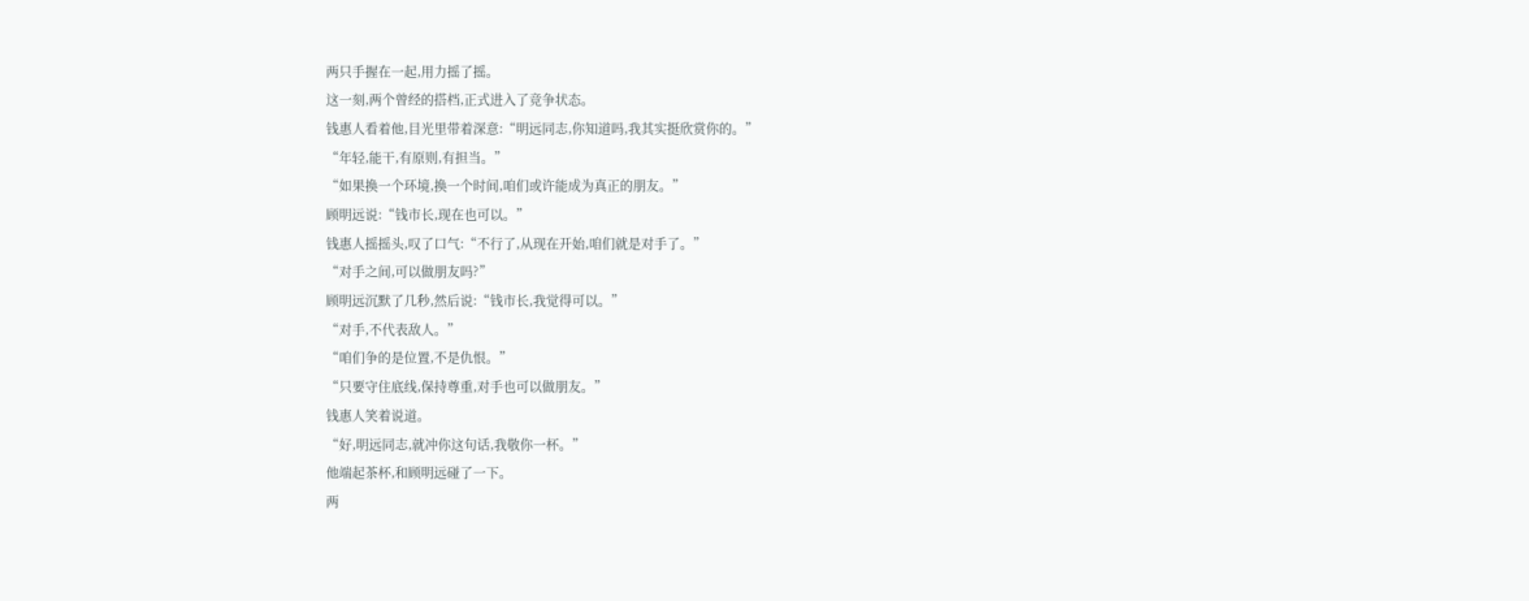两只手握在一起,用力摇了摇。
这一刻,两个曾经的搭档,正式进入了竞争状态。
钱惠人看着他,目光里带着深意:“明远同志,你知道吗,我其实挺欣赏你的。”
“年轻,能干,有原则,有担当。”
“如果换一个环境,换一个时间,咱们或许能成为真正的朋友。”
顾明远说:“钱市长,现在也可以。”
钱惠人摇摇头,叹了口气:“不行了,从现在开始,咱们就是对手了。”
“对手之间,可以做朋友吗?”
顾明远沉默了几秒,然后说:“钱市长,我觉得可以。”
“对手,不代表敌人。”
“咱们争的是位置,不是仇恨。”
“只要守住底线,保持尊重,对手也可以做朋友。”
钱惠人笑着说道。
“好,明远同志,就冲你这句话,我敬你一杯。”
他端起茶杯,和顾明远碰了一下。
两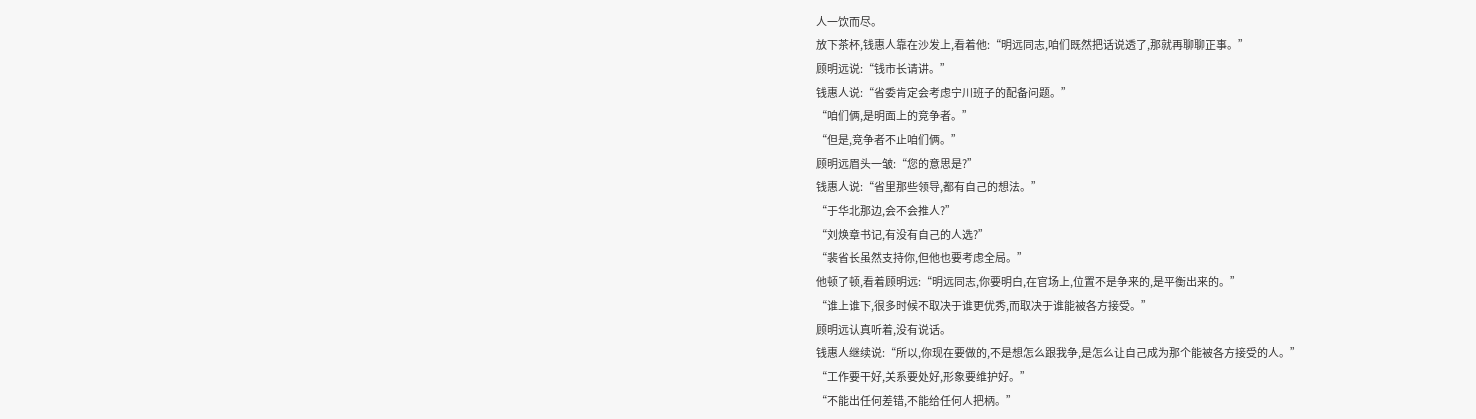人一饮而尽。
放下茶杯,钱惠人靠在沙发上,看着他:“明远同志,咱们既然把话说透了,那就再聊聊正事。”
顾明远说:“钱市长请讲。”
钱惠人说:“省委肯定会考虑宁川班子的配备问题。”
“咱们俩,是明面上的竞争者。”
“但是,竞争者不止咱们俩。”
顾明远眉头一皱:“您的意思是?”
钱惠人说:“省里那些领导,都有自己的想法。”
“于华北那边,会不会推人?”
“刘焕章书记,有没有自己的人选?”
“裴省长虽然支持你,但他也要考虑全局。”
他顿了顿,看着顾明远:“明远同志,你要明白,在官场上,位置不是争来的,是平衡出来的。”
“谁上谁下,很多时候不取决于谁更优秀,而取决于谁能被各方接受。”
顾明远认真听着,没有说话。
钱惠人继续说:“所以,你现在要做的,不是想怎么跟我争,是怎么让自己成为那个能被各方接受的人。”
“工作要干好,关系要处好,形象要维护好。”
“不能出任何差错,不能给任何人把柄。”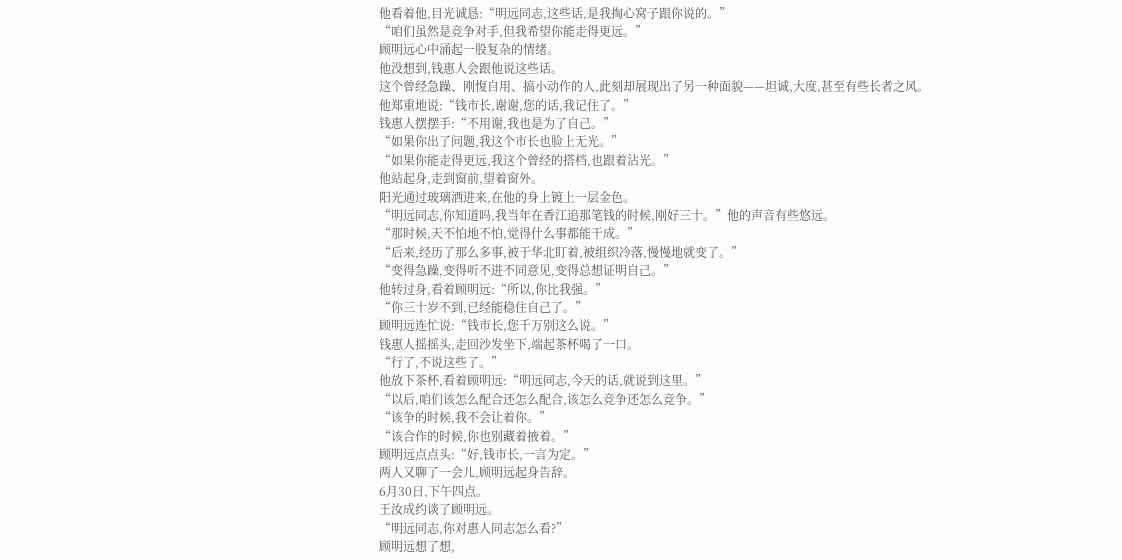他看着他,目光诚恳:“明远同志,这些话,是我掏心窝子跟你说的。”
“咱们虽然是竞争对手,但我希望你能走得更远。”
顾明远心中涌起一股复杂的情绪。
他没想到,钱惠人会跟他说这些话。
这个曾经急躁、刚愎自用、搞小动作的人,此刻却展现出了另一种面貌——坦诚,大度,甚至有些长者之风。
他郑重地说:“钱市长,谢谢,您的话,我记住了。”
钱惠人摆摆手:“不用谢,我也是为了自己。”
“如果你出了问题,我这个市长也脸上无光。”
“如果你能走得更远,我这个曾经的搭档,也跟着沾光。”
他站起身,走到窗前,望着窗外。
阳光通过玻璃洒进来,在他的身上镀上一层金色。
“明远同志,你知道吗,我当年在香江追那笔钱的时候,刚好三十。”他的声音有些悠远。
“那时候,天不怕地不怕,觉得什么事都能干成。”
“后来,经历了那么多事,被于华北盯着,被组织冷落,慢慢地就变了。”
“变得急躁,变得听不进不同意见,变得总想证明自己。”
他转过身,看着顾明远:“所以,你比我强。”
“你三十岁不到,已经能稳住自己了。”
顾明远连忙说:“钱市长,您千万别这么说。”
钱惠人摇摇头,走回沙发坐下,端起茶杯喝了一口。
“行了,不说这些了。”
他放下茶杯,看着顾明远:“明远同志,今天的话,就说到这里。”
“以后,咱们该怎么配合还怎么配合,该怎么竞争还怎么竞争。”
“该争的时候,我不会让着你。”
“该合作的时候,你也别藏着掖着。”
顾明远点点头:“好,钱市长,一言为定。”
两人又聊了一会儿,顾明远起身告辞。
6月30日,下午四点。
王汝成约谈了顾明远。
“明远同志,你对惠人同志怎么看?”
顾明远想了想,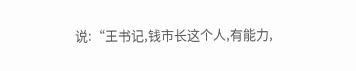说:“王书记,钱市长这个人,有能力,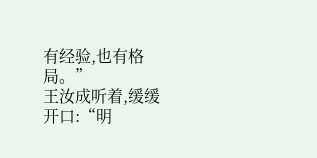有经验,也有格局。”
王汝成听着,缓缓开口:“明